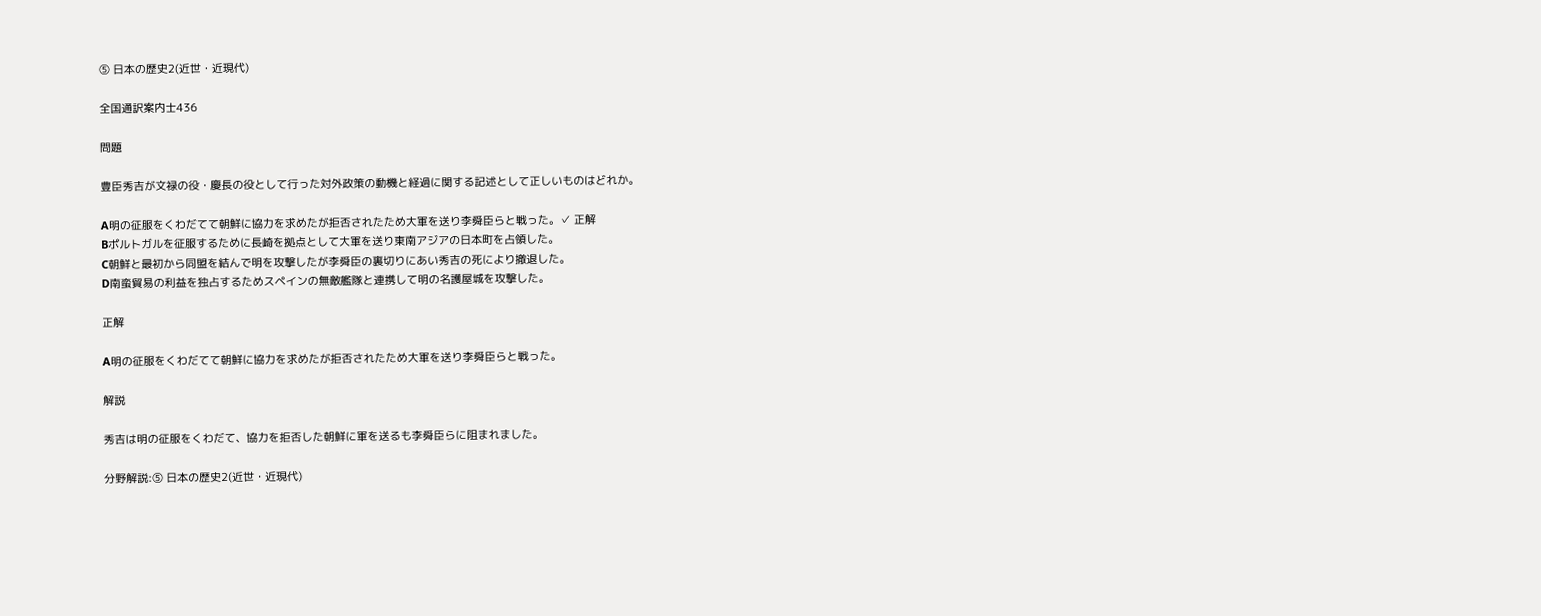⑤ 日本の歴史2(近世・近現代)

全国通訳案内士436

問題

豊臣秀吉が文禄の役・慶長の役として行った対外政策の動機と経過に関する記述として正しいものはどれか。

A明の征服をくわだてて朝鮮に協力を求めたが拒否されたため大軍を送り李舜臣らと戦った。✓ 正解
Bポルトガルを征服するために長崎を拠点として大軍を送り東南アジアの日本町を占領した。
C朝鮮と最初から同盟を結んで明を攻撃したが李舜臣の裏切りにあい秀吉の死により撤退した。
D南蛮貿易の利益を独占するためスペインの無敵艦隊と連携して明の名護屋城を攻撃した。

正解

A明の征服をくわだてて朝鮮に協力を求めたが拒否されたため大軍を送り李舜臣らと戦った。

解説

秀吉は明の征服をくわだて、協力を拒否した朝鮮に軍を送るも李舜臣らに阻まれました。

分野解説:⑤ 日本の歴史2(近世・近現代)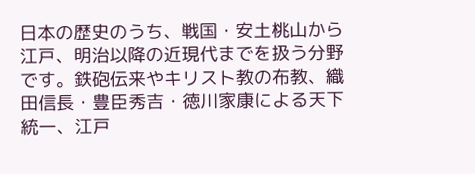日本の歴史のうち、戦国・安土桃山から江戸、明治以降の近現代までを扱う分野です。鉄砲伝来やキリスト教の布教、織田信長・豊臣秀吉・徳川家康による天下統一、江戸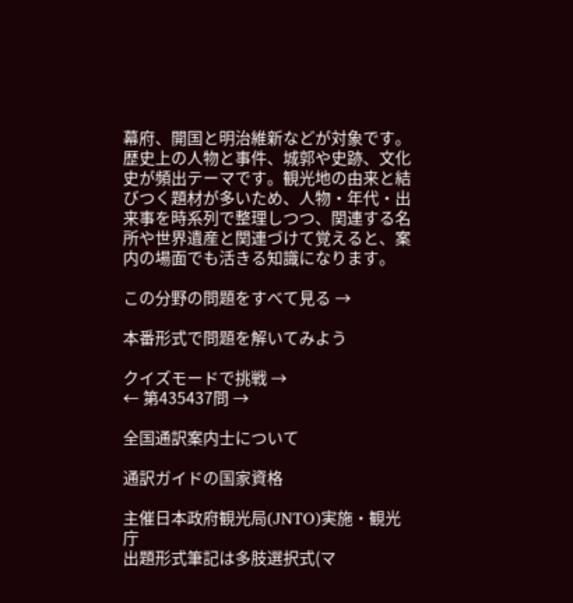幕府、開国と明治維新などが対象です。歴史上の人物と事件、城郭や史跡、文化史が頻出テーマです。観光地の由来と結びつく題材が多いため、人物・年代・出来事を時系列で整理しつつ、関連する名所や世界遺産と関連づけて覚えると、案内の場面でも活きる知識になります。

この分野の問題をすべて見る →

本番形式で問題を解いてみよう

クイズモードで挑戦 →
← 第435437問 →

全国通訳案内士について

通訳ガイドの国家資格

主催日本政府観光局(JNTO)実施・観光庁
出題形式筆記は多肢選択式(マ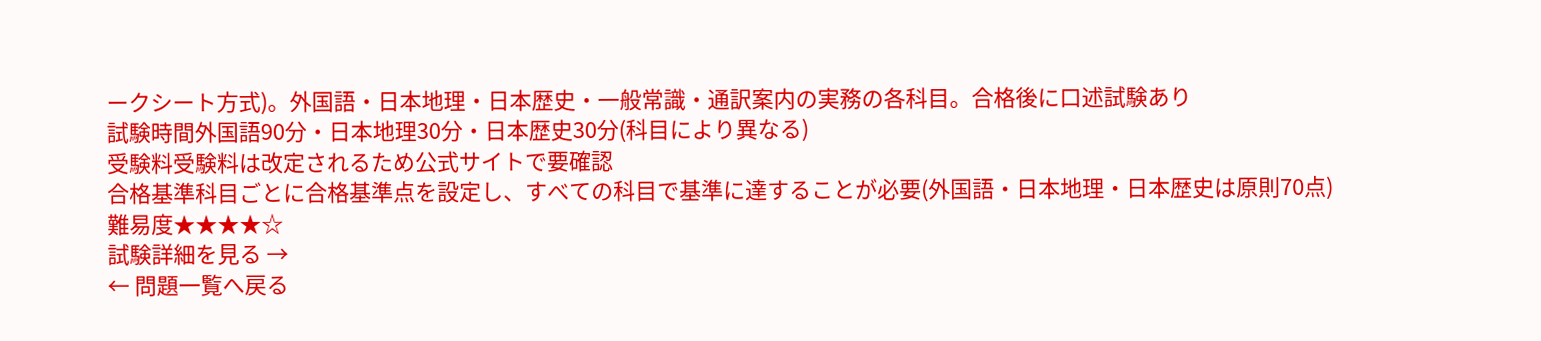ークシート方式)。外国語・日本地理・日本歴史・一般常識・通訳案内の実務の各科目。合格後に口述試験あり
試験時間外国語90分・日本地理30分・日本歴史30分(科目により異なる)
受験料受験料は改定されるため公式サイトで要確認
合格基準科目ごとに合格基準点を設定し、すべての科目で基準に達することが必要(外国語・日本地理・日本歴史は原則70点)
難易度★★★★☆
試験詳細を見る →
← 問題一覧へ戻る